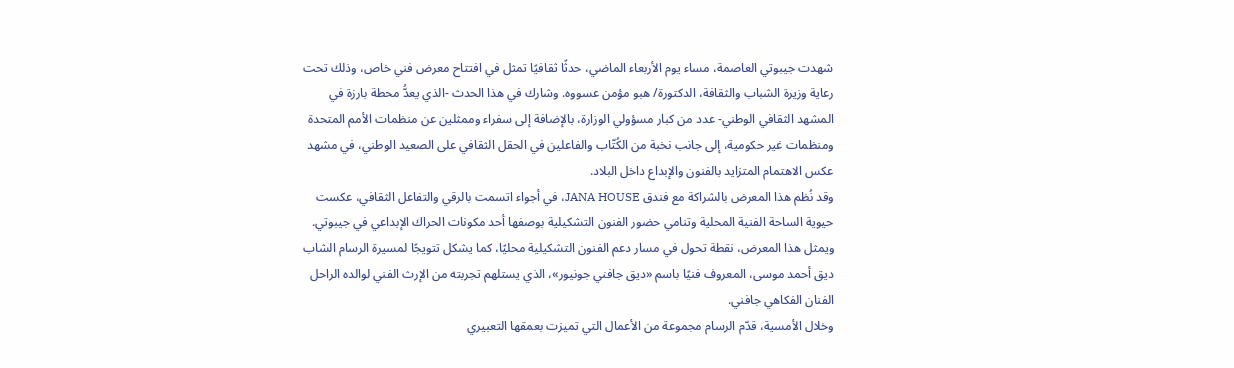شهدت جيبوتي العاصمة، مساء يوم الأربعاء الماضي، حدثًا ثقافيًا تمثل في افتتاح معرض فني خاص، وذلك تحت رعاية وزيرة الشباب والثقافة، الدكتورة/ هبو مؤمن عسووه. وشارك في هذا الحدث -الذي يعدُّ محطة بارزة في المشهد الثقافي الوطني- عدد من كبار مسؤولي الوزارة، بالإضافة إلى سفراء وممثلين عن منظمات الأمم المتحدة ومنظمات غير حكومية، إلى جانب نخبة من الكُتّاب والفاعلين في الحقل الثقافي على الصعيد الوطني، في مشهد عكس الاهتمام المتزايد بالفنون والإبداع داخل البلاد.
وقد نُظم هذا المعرض بالشراكة مع فندق JANA HOUSE، في أجواء اتسمت بالرقي والتفاعل الثقافي، عكست حيوية الساحة الفنية المحلية وتنامي حضور الفنون التشكيلية بوصفها أحد مكونات الحراك الإبداعي في جيبوتي.
ويمثل هذا المعرض، نقطة تحول في مسار دعم الفنون التشكيلية محليًا، كما يشكل تتويجًا لمسيرة الرسام الشاب ديق أحمد موسى، المعروف فنيًا باسم «ديق جافني جونيور»، الذي يستلهم تجربته من الإرث الفني لوالده الراحل الفنان الفكاهي جافني.
وخلال الأمسية، قدّم الرسام مجموعة من الأعمال التي تميزت بعمقها التعبيري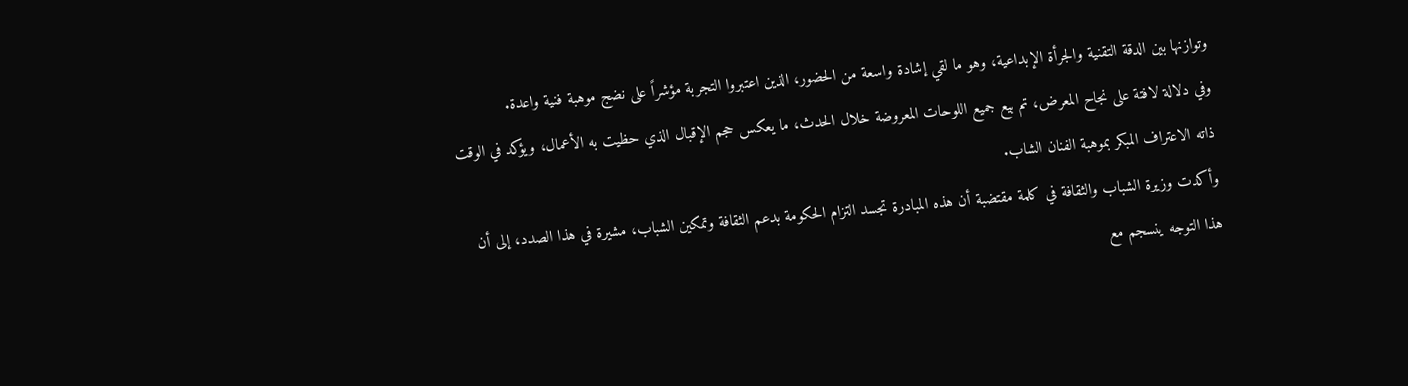وتوازنها بين الدقة التقنية والجرأة الإبداعية، وهو ما لقي إشادة واسعة من الحضور، الذين اعتبروا التجربة مؤشراً على نضج موهبة فنية واعدة.
وفي دلالة لافتة على نجاح المعرض، تم بيع جميع اللوحات المعروضة خلال الحدث، ما يعكس حجم الإقبال الذي حظيت به الأعمال، ويؤكد في الوقت ذاته الاعتراف المبكر بموهبة الفنان الشاب.
وأكدت وزيرة الشباب والثقافة في كلمة مقتضبة أن هذه المبادرة تجسد التزام الحكومة بدعم الثقافة وتمكين الشباب، مشيرة في هذا الصدد، إلى أن هذا التوجه ينسجم مع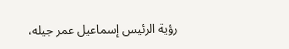رؤية الرئيس إسماعيل عمر جيله،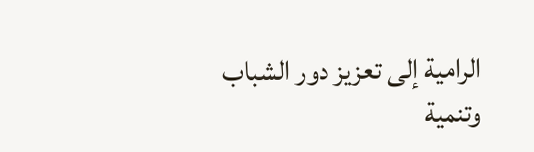الرامية إلى تعزيز دور الشباب وتنمية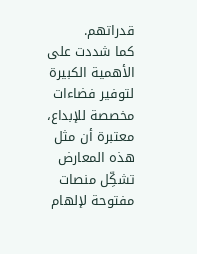قدراتهم.
كما شددت على الأهمية الكبيرة لتوفير فضاءات مخصصة للإبداع، معتبرة أن مثل هذه المعارض تشكِّل منصات مفتوحة لإلهام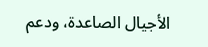الأجيال الصاعدة، ودعم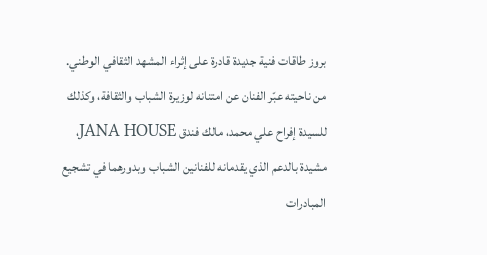بروز طاقات فنية جديدة قادرة على إثراء المشهد الثقافي الوطني.
من ناحيته عبّر الفنان عن امتنانه لوزيرة الشباب والثقافة، وكذلك للسيدة إفراح علي محمد، مالك فندق JANA HOUSE، مشيدة بالدعم الذي يقدمانه للفنانين الشباب وبدورهما في تشجيع المبادرات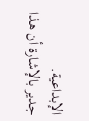الإبداعية.
جدير بالإشارة أن هذا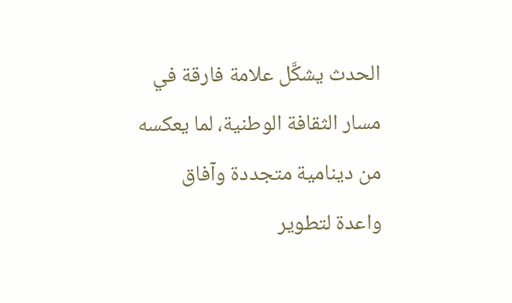الحدث يشكَّل علامة فارقة في مسار الثقافة الوطنية، لما يعكسه من دينامية متجددة وآفاق واعدة لتطوير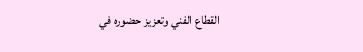القطاع الفني وتعزيز حضوره في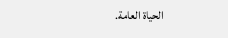الحياة العامة.